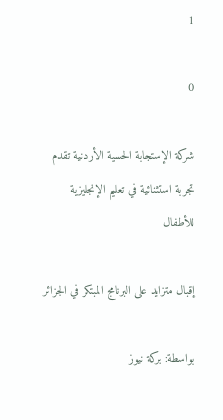1

0

شركة الإستجابة الحسية الأردنية تقدم تجربة استثنائية في تعليم الإنجليزية للأطفال

إقبال متزايد على البرنامج المبتكر في الجزائر

بواسطة: بركة نيوز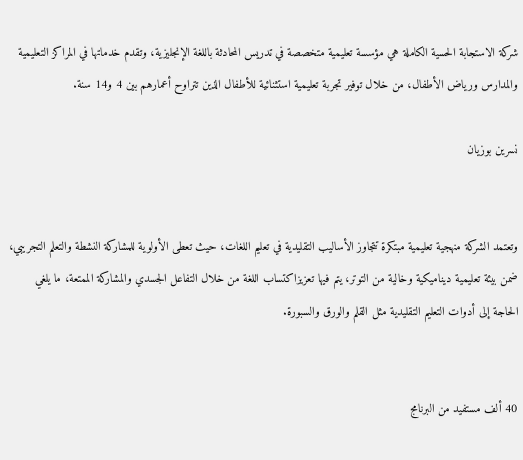شركة الاستجابة الحسية الكاملة هي مؤسسة تعليمية متخصصة في تدريس المحادثة باللغة الإنجليزية، وتقدم خدماتها في المراكز التعليمية والمدارس ورياض الأطفال، من خلال توفير تجربة تعليمية استثنائية للأطفال الذين تتراوح أعمارهم بين 4 و14 سنة.

نسرين بوزيان


وتعتمد الشركة منهجية تعليمية مبتكرة تتجاوز الأساليب التقليدية في تعليم اللغات، حيث تعطى الأولوية للمشاركة النشطة والتعلم التجريبي، ضمن بيئة تعليمية ديناميكية وخالية من التوتر، يتم فيها تعزيزاكتساب اللغة من خلال التفاعل الجسدي والمشاركة الممتعة، ما يلغي الحاجة إلى أدوات التعليم التقليدية مثل القلم والورق والسبورة.


40 ألف مستفيد من البرنامج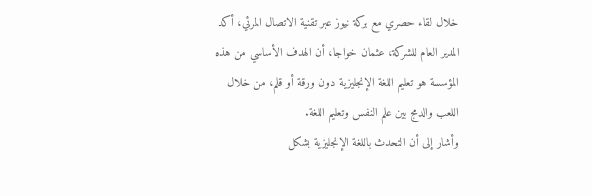خلال لقاء حصري مع بركة نيوز عبر تقنية الاتصال المرئي، أكد المدير العام للشركة، عثمان خواجا، أن الهدف الأساسي من هذه المؤسسة هو تعليم اللغة الإنجليزية دون ورقة أو قلم، من خلال اللعب والدمج بين علم النفس وتعليم اللغة.
وأشار إلى أن التحدث باللغة الإنجليزية بشكل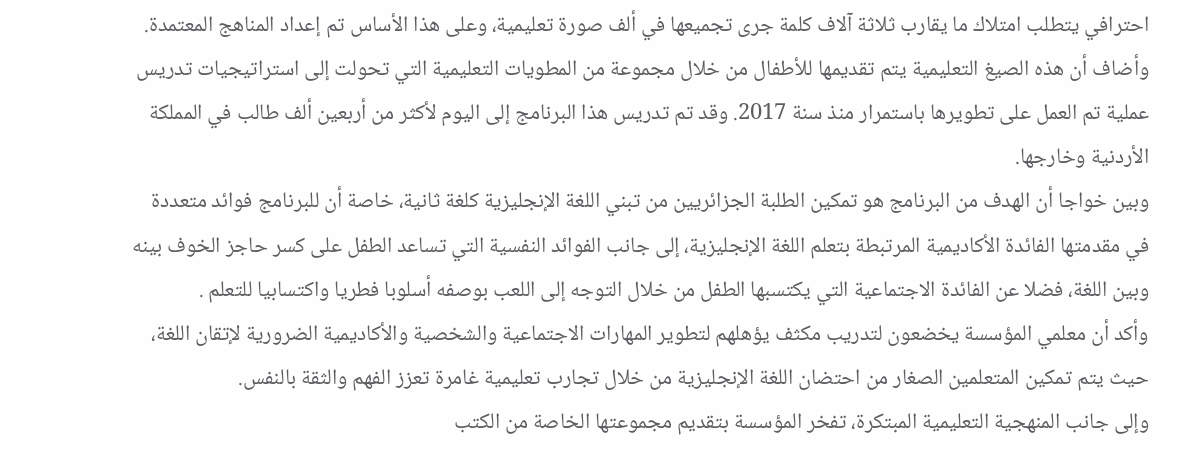احترافي يتطلب امتلاك ما يقارب ثلاثة آلاف كلمة جرى تجميعها في ألف صورة تعليمية، وعلى هذا الأساس تم إعداد المناهج المعتمدة.
وأضاف أن هذه الصيغ التعليمية يتم تقديمها للأطفال من خلال مجموعة من المطويات التعليمية التي تحولت إلى استراتيجيات تدريس عملية تم العمل على تطويرها باستمرار منذ سنة 2017. وقد تم تدريس هذا البرنامج إلى اليوم لأكثر من أربعين ألف طالب في المملكة الأردنية وخارجها.
وبين خواجا أن الهدف من البرنامج هو تمكين الطلبة الجزائريين من تبني اللغة الإنجليزية كلغة ثانية، خاصة أن للبرنامج فوائد متعددة في مقدمتها الفائدة الأكاديمية المرتبطة بتعلم اللغة الإنجليزية، إلى جانب الفوائد النفسية التي تساعد الطفل على كسر حاجز الخوف بينه وبين اللغة، فضلا عن الفائدة الاجتماعية التي يكتسبها الطفل من خلال التوجه إلى اللعب بوصفه أسلوبا فطريا واكتسابيا للتعلم .
وأكد أن معلمي المؤسسة يخضعون لتدريب مكثف يؤهلهم لتطوير المهارات الاجتماعية والشخصية والأكاديمية الضرورية لإتقان اللغة، حيث يتم تمكين المتعلمين الصغار من احتضان اللغة الإنجليزية من خلال تجارب تعليمية غامرة تعزز الفهم والثقة بالنفس.
وإلى جانب المنهجية التعليمية المبتكرة، تفخر المؤسسة بتقديم مجموعتها الخاصة من الكتب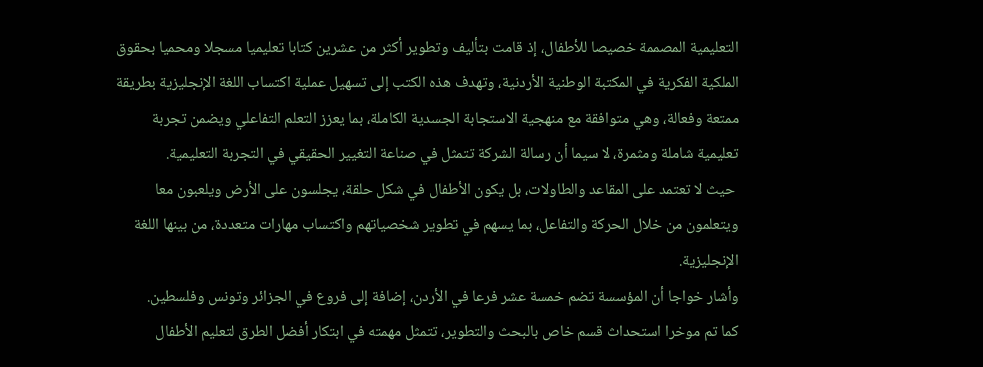التعليمية المصممة خصيصا للأطفال، إذ قامت بتأليف وتطوير أكثر من عشرين كتابا تعليميا مسجلا ومحميا بحقوق الملكية الفكرية في المكتبة الوطنية الأردنية، وتهدف هذه الكتب إلى تسهيل عملية اكتساب اللغة الإنجليزية بطريقة ممتعة وفعالة، وهي متوافقة مع منهجية الاستجابة الجسدية الكاملة، بما يعزز التعلم التفاعلي ويضمن تجربة تعليمية شاملة ومثمرة، لا سيما أن رسالة الشركة تتمثل في صناعة التغيير الحقيقي في التجربة التعليمية.
 حيث لا تعتمد على المقاعد والطاولات، بل يكون الأطفال في شكل حلقة، يجلسون على الأرض ويلعبون معا ويتعلمون من خلال الحركة والتفاعل، بما يسهم في تطوير شخصياتهم واكتساب مهارات متعددة، من بينها اللغة الإنجليزية.
وأشار خواجا أن المؤسسة تضم خمسة عشر فرعا في الأردن، إضافة إلى فروع في الجزائر وتونس وفلسطين.
كما تم موخرا استحداث قسم خاص بالبحث والتطوير، تتمثل مهمته في ابتكار أفضل الطرق لتعليم الأطفال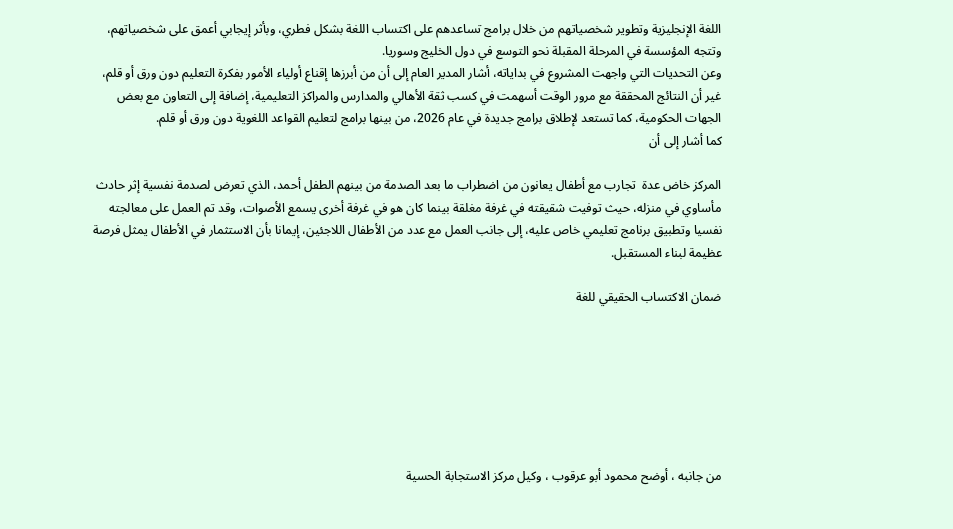اللغة الإنجليزية وتطوير شخصياتهم من خلال برامج تساعدهم على اكتساب اللغة بشكل فطري، وبأثر إيجابي أعمق على شخصياتهم، وتتجه المؤسسة في المرحلة المقبلة نحو التوسع في دول الخليج وسوريا.
وعن التحديات التي واجهت المشروع في بداياته، أشار المدير العام إلى أن من أبرزها إقناع أولياء الأمور بفكرة التعليم دون ورق أو قلم، غير أن النتائج المحققة مع مرور الوقت أسهمت في كسب ثقة الأهالي والمدارس والمراكز التعليمية، إضافة إلى التعاون مع بعض الجهات الحكومية، كما تستعد لإطلاق برامج جديدة في عام 2026، من بينها برامج لتعليم القواعد اللغوية دون ورق أو قلم.
كما أشار إلى أن

المركز خاض عدة  تجارب مع أطفال يعانون من اضطراب ما بعد الصدمة من بينهم الطفل أحمد، الذي تعرض لصدمة نفسية إثر حادث مأساوي في منزله، حيث توفيت شقيقته في غرفة مغلقة بينما كان هو في غرفة أخرى يسمع الأصوات، وقد تم العمل على معالجته نفسيا وتطبيق برنامج تعليمي خاص عليه، إلى جانب العمل مع عدد من الأطفال اللاجئين، إيمانا بأن الاستثمار في الأطفال يمثل فرصة عظيمة لبناء المستقبل.

ضمان الاكتساب الحقيقي للغة







من جانبه ، أوضح محمود أبو عرقوب ، وكيل مركز الاستجابة الحسية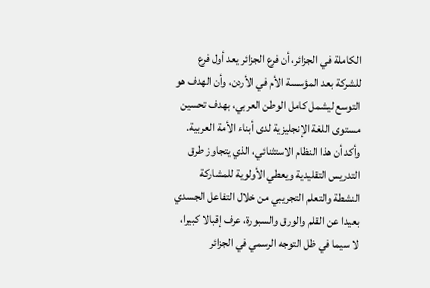الكاملة في الجزائر، أن فرع الجزائر يعد أول فرع للشركة بعد المؤسسة الأم في الأردن، وأن الهدف هو التوسع ليشمل كامل الوطن العربي، بهدف تحسين مستوى اللغة الإنجليزية لدى أبناء الأمة العربية.
وأكد أن هذا النظام الاستثنائي، الذي يتجاوز طرق التدريس التقليدية ويعطي الأولوية للمشاركة النشطة والتعلم التجريبي من خلال التفاعل الجسدي بعيدا عن القلم والورق والسبورة، عرف إقبالا كبيرا، لا سيما في ظل التوجه الرسمي في الجزائر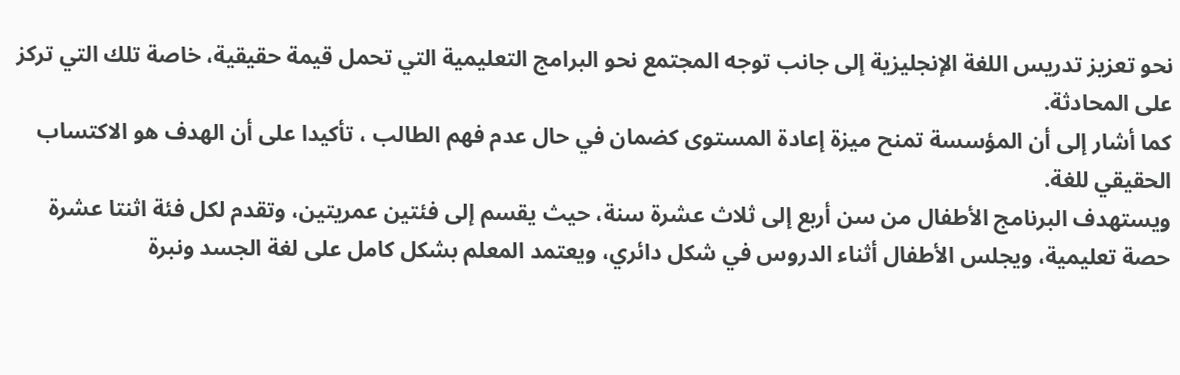نحو تعزيز تدريس اللغة الإنجليزية إلى جانب توجه المجتمع نحو البرامج التعليمية التي تحمل قيمة حقيقية، خاصة تلك التي تركز على المحادثة.
كما أشار إلى أن المؤسسة تمنح ميزة إعادة المستوى كضمان في حال عدم فهم الطالب ، تأكيدا على أن الهدف هو الاكتساب الحقيقي للغة.
ويستهدف البرنامج الأطفال من سن أربع إلى ثلاث عشرة سنة، حيث يقسم إلى فئتين عمريتين، وتقدم لكل فئة اثنتا عشرة حصة تعليمية، ويجلس الأطفال أثناء الدروس في شكل دائري، ويعتمد المعلم بشكل كامل على لغة الجسد ونبرة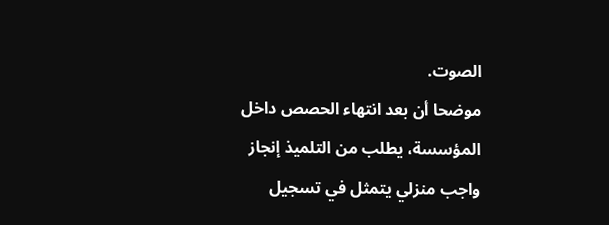الصوت.
موضحا أن بعد انتهاء الحصص داخل المؤسسة، يطلب من التلميذ إنجاز واجب منزلي يتمثل في تسجيل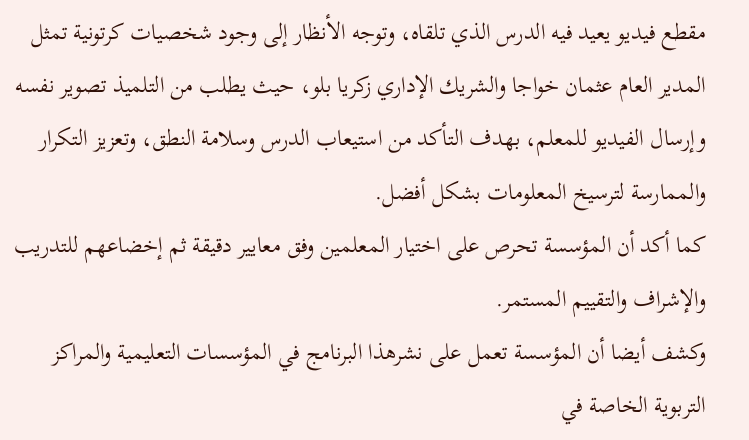مقطع فيديو يعيد فيه الدرس الذي تلقاه، وتوجه الأنظار إلى وجود شخصيات كرتونية تمثل المدير العام عثمان خواجا والشريك الإداري زكريا بلو، حيث يطلب من التلميذ تصوير نفسه وإرسال الفيديو للمعلم، بهدف التأكد من استيعاب الدرس وسلامة النطق، وتعزيز التكرار والممارسة لترسيخ المعلومات بشكل أفضل.
كما أكد أن المؤسسة تحرص على اختيار المعلمين وفق معايير دقيقة ثم إخضاعهم للتدريب والإشراف والتقييم المستمر.
وكشف أيضا أن المؤسسة تعمل على نشرهذا البرنامج في المؤسسات التعليمية والمراكز التربوية الخاصة في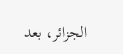الجزائر، بعد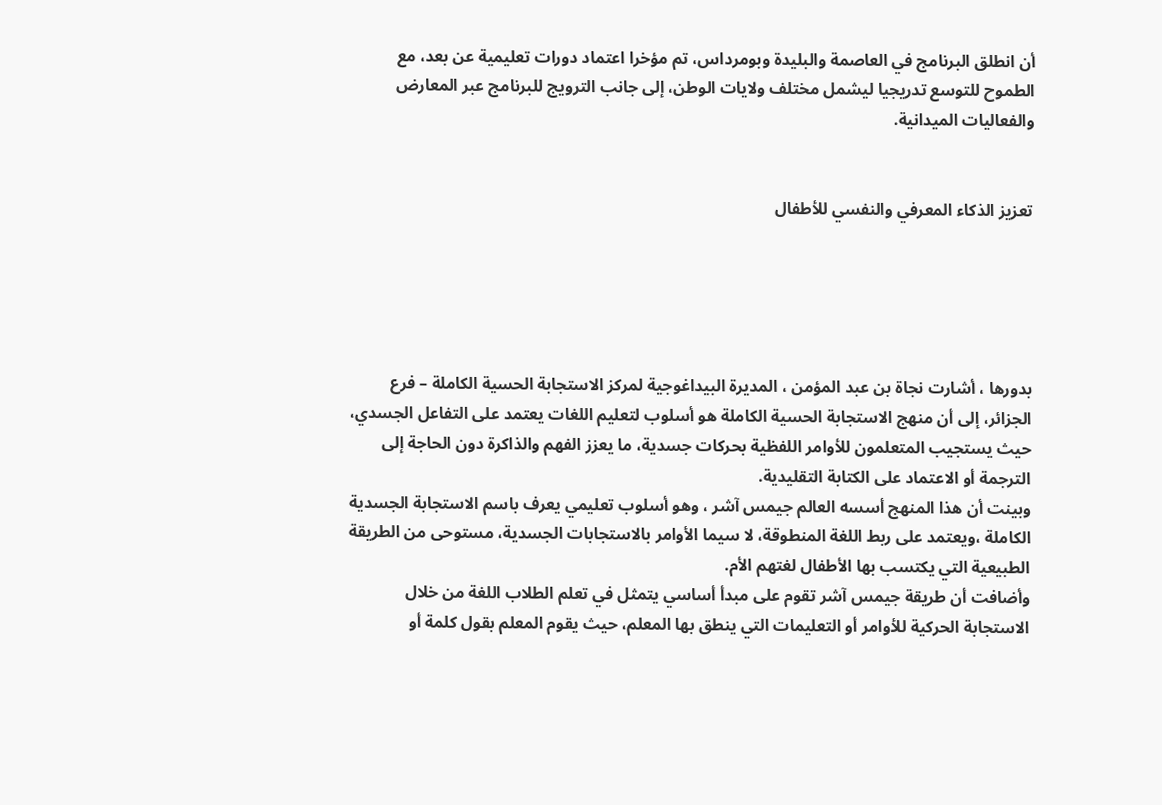أن انطلق البرنامج في العاصمة والبليدة وبومرداس، تم مؤخرا اعتماد دورات تعليمية عن بعد، مع الطموح للتوسع تدريجيا ليشمل مختلف ولايات الوطن، إلى جانب الترويج للبرنامج عبر المعارض والفعاليات الميدانية.


تعزيز الذكاء المعرفي والنفسي للأطفال





بدورها ، أشارت نجاة بن عبد المؤمن ، المديرة البيداغوجية لمركز الاستجابة الحسية الكاملة – فرع الجزائر، إلى أن منهج الاستجابة الحسية الكاملة هو أسلوب لتعليم اللغات يعتمد على التفاعل الجسدي، حيث يستجيب المتعلمون للأوامر اللفظية بحركات جسدية، ما يعزز الفهم والذاكرة دون الحاجة إلى الترجمة أو الاعتماد على الكتابة التقليدية.
وبينت أن هذا المنهج أسسه العالم جيمس آشر ، وهو أسلوب تعليمي يعرف باسم الاستجابة الجسدية الكاملة ،ويعتمد على ربط اللغة المنطوقة، لا سيما الأوامر بالاستجابات الجسدية، مستوحى من الطريقة الطبيعية التي يكتسب بها الأطفال لغتهم الأم.
وأضافت أن طريقة جيمس آشر تقوم على مبدأ أساسي يتمثل في تعلم الطلاب اللغة من خلال الاستجابة الحركية للأوامر أو التعليمات التي ينطق بها المعلم، حيث يقوم المعلم بقول كلمة أو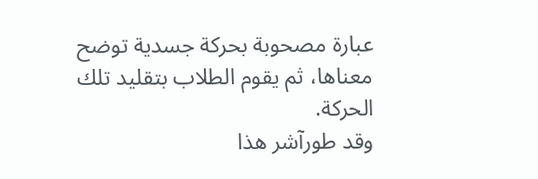عبارة مصحوبة بحركة جسدية توضح معناها، ثم يقوم الطلاب بتقليد تلك الحركة.
وقد طورآشر هذا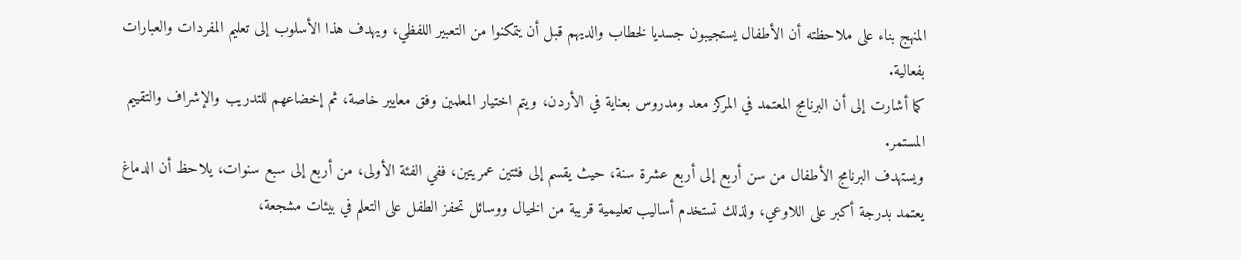المنهج بناء على ملاحظته أن الأطفال يستجيبون جسديا لخطاب والديهم قبل أن يتمكنوا من التعبير اللفظي، ويهدف هذا الأسلوب إلى تعليم المفردات والعبارات بفعالية.
كما أشارت إلى أن البرنامج المعتمد في المركز معد ومدروس بعناية في الأردن، ويتم اختيار المعلمين وفق معايير خاصة، ثم إخضاعهم للتدريب والإشراف والتقييم المستمر.
ويستهدف البرنامج الأطفال من سن أربع إلى أربع عشرة سنة، حيث يقسم إلى فئتين عمريتين، ففي الفئة الأولى، من أربع إلى سبع سنوات، يلاحظ أن الدماغ يعتمد بدرجة أكبر على اللاوعي، ولذلك تستخدم أساليب تعليمية قريبة من الخيال ووسائل تحفز الطفل على التعلم في بيئات مشجعة،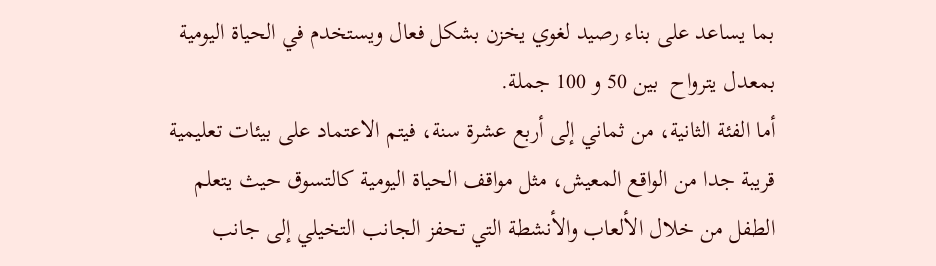بما يساعد على بناء رصيد لغوي يخزن بشكل فعال ويستخدم في الحياة اليومية بمعدل يترواح  بين 50 و 100 جملة.
أما الفئة الثانية، من ثماني إلى أربع عشرة سنة، فيتم الاعتماد على بيئات تعليمية قريبة جدا من الواقع المعيش، مثل مواقف الحياة اليومية كالتسوق حيث يتعلم الطفل من خلال الألعاب والأنشطة التي تحفز الجانب التخيلي إلى جانب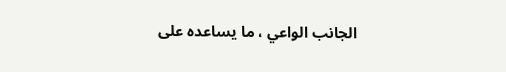الجانب الواعي ، ما يساعده على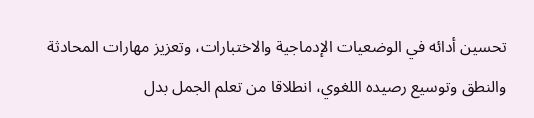تحسين أدائه في الوضعيات الإدماجية والاختبارات، وتعزيز مهارات المحادثة والنطق وتوسيع رصيده اللغوي، انطلاقا من تعلم الجمل بدل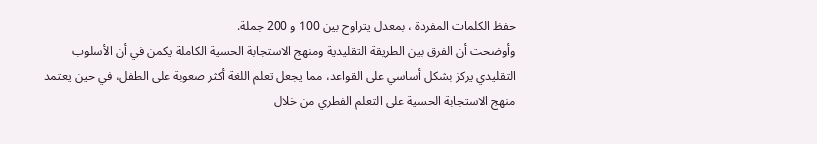حفظ الكلمات المفردة ، بمعدل يتراوح بين 100 و 200 جملة.
وأوضحت أن الفرق بين الطريقة التقليدية ومنهج الاستجابة الحسية الكاملة يكمن في أن الأسلوب التقليدي يركز بشكل أساسي على القواعد، مما يجعل تعلم اللغة أكثر صعوبة على الطفل، في حين يعتمد منهج الاستجابة الحسية على التعلم الفطري من خلال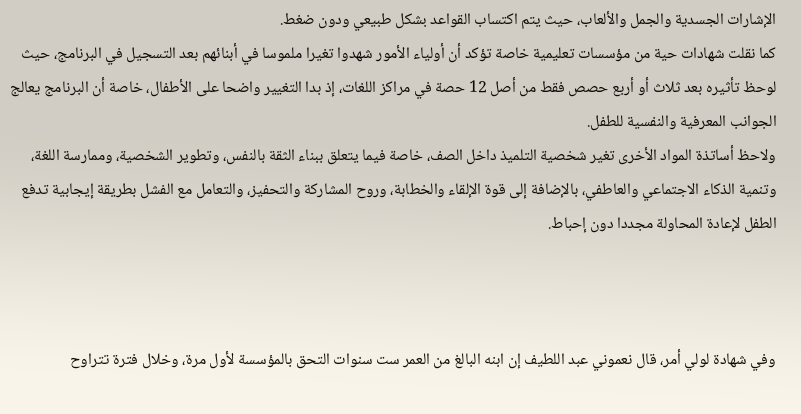الإشارات الجسدية والجمل والألعاب، حيث يتم اكتساب القواعد بشكل طبيعي ودون ضغط.
كما نقلت شهادات حية من مؤسسات تعليمية خاصة تؤكد أن أولياء الأمور شهدوا تغيرا ملموسا في أبنائهم بعد التسجيل في البرنامج، حيث لوحظ تأثيره بعد ثلاث أو أربع حصص فقط من أصل 12 حصة في مراكز اللغات، إذ بدا التغيير واضحا على الأطفال، خاصة أن البرنامج يعالج الجوانب المعرفية والنفسية للطفل.
ولاحظ أساتذة المواد الأخرى تغير شخصية التلميذ داخل الصف، خاصة فيما يتعلق ببناء الثقة بالنفس، وتطوير الشخصية، وممارسة اللغة، وتنمية الذكاء الاجتماعي والعاطفي، بالإضافة إلى قوة الإلقاء والخطابة، وروح المشاركة والتحفيز، والتعامل مع الفشل بطريقة إيجابية تدفع الطفل لإعادة المحاولة مجددا دون إحباط.



وفي شهادة لولي أمر، قال نعموني عبد اللطيف إن ابنه البالغ من العمر ست سنوات التحق بالمؤسسة لأول مرة، وخلال فترة تتراوح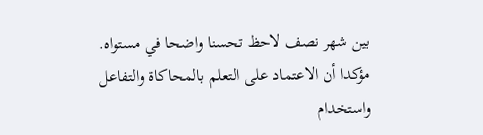بين شهر نصف لاحظ تحسنا واضحا في مستواه.
مؤكدا أن الاعتماد على التعلم بالمحاكاة والتفاعل واستخدام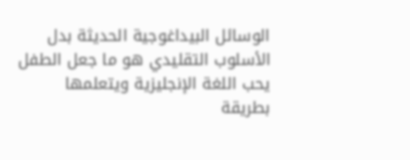الوسائل البيداغوجية الحديثة بدل الأسلوب التقليدي هو ما جعل الطفل يحب اللغة الإنجليزية ويتعلمها بطريقة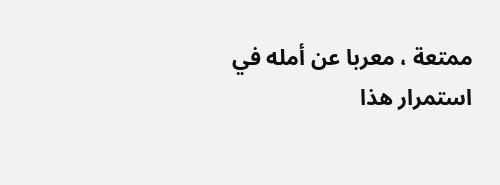ممتعة ، معربا عن أمله في استمرار هذا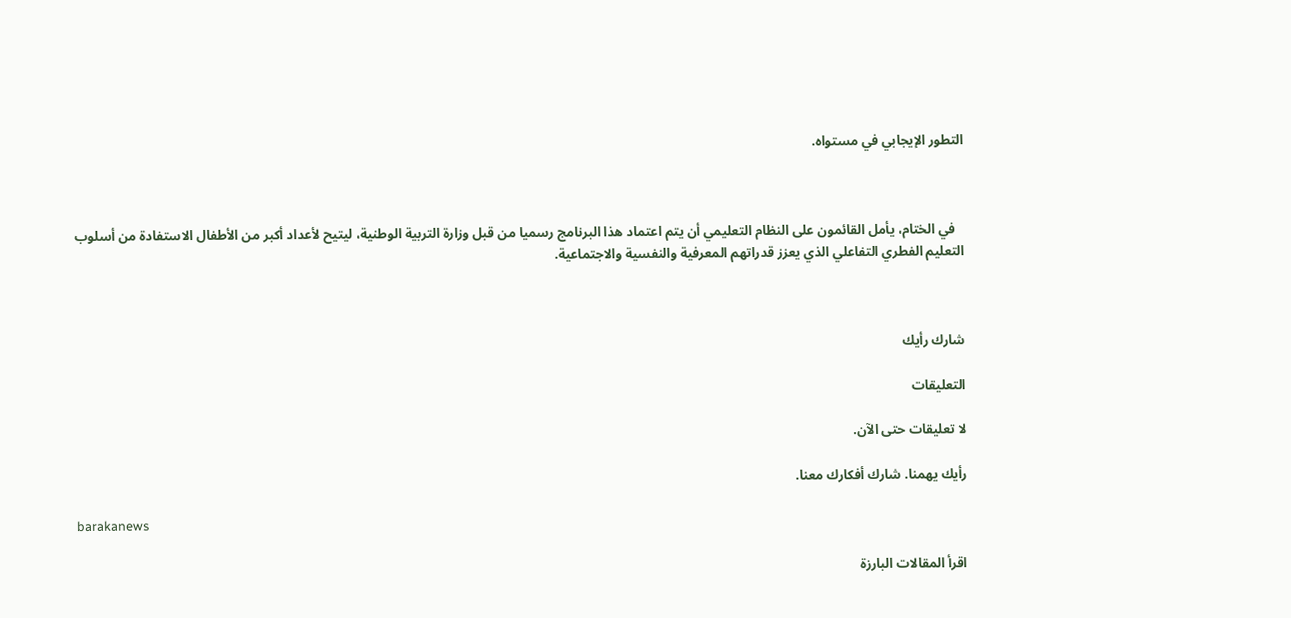التطور الإيجابي في مستواه.



   في الختام، يأمل القائمون على النظام التعليمي أن يتم اعتماد هذا البرنامج رسميا من قبل وزارة التربية الوطنية، ليتيح لأعداد أكبر من الأطفال الاستفادة من أسلوب التعليم الفطري التفاعلي الذي يعزز قدراتهم المعرفية والنفسية والاجتماعية.



شارك رأيك

التعليقات

لا تعليقات حتى الآن.

رأيك يهمنا. شارك أفكارك معنا.

barakanews

اقرأ المقالات البارزة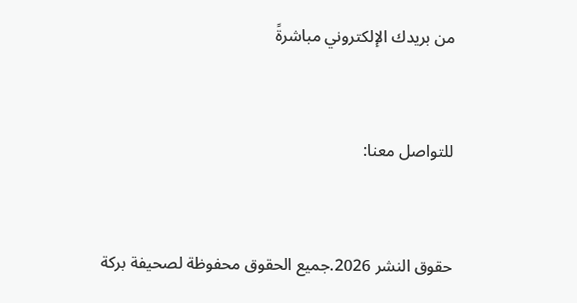من بريدك الإلكتروني مباشرةً


للتواصل معنا:


حقوق النشر 2026.جميع الحقوق محفوظة لصحيفة بركة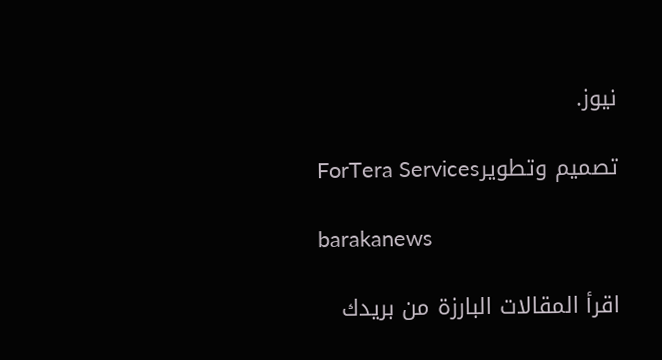نيوز.

تصميم وتطويرForTera Services

barakanews

اقرأ المقالات البارزة من بريدك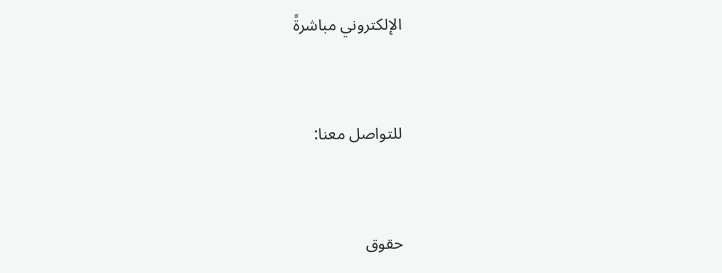الإلكتروني مباشرةً


للتواصل معنا:


حقوق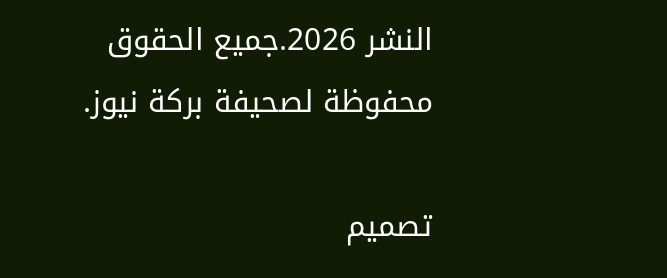النشر 2026.جميع الحقوق محفوظة لصحيفة بركة نيوز.

تصميم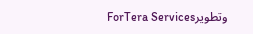وتطويرForTera Services